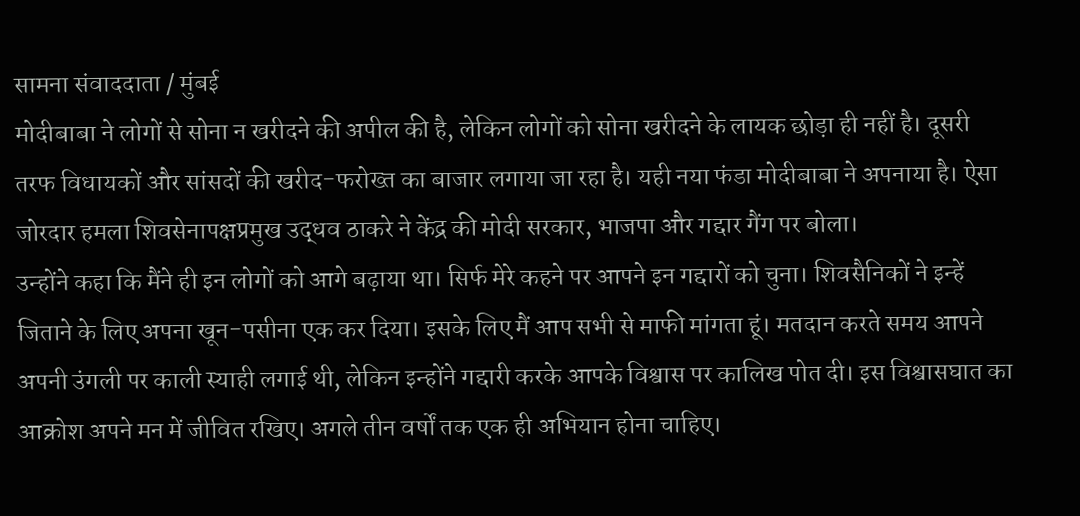सामना संवाददाता / मुंबई
मोदीबाबा ने लोगों से सोना न खरीदने की अपील की है, लेकिन लोगों को सोना खरीदने के लायक छोड़ा ही नहीं है। दूसरी तरफ विधायकों और सांसदों की खरीद-फरोख्त का बाजार लगाया जा रहा है। यही नया फंडा मोदीबाबा ने अपनाया है। ऐसा जोरदार हमला शिवसेनापक्षप्रमुख उद्धव ठाकरे ने केंद्र की मोदी सरकार, भाजपा और गद्दार गैंग पर बोला।
उन्होंने कहा कि मैंने ही इन लोगों को आगे बढ़ाया था। सिर्फ मेरे कहने पर आपने इन गद्दारों को चुना। शिवसैनिकों ने इन्हें जिताने के लिए अपना खून-पसीना एक कर दिया। इसके लिए मैं आप सभी से माफी मांगता हूं। मतदान करते समय आपने अपनी उंगली पर काली स्याही लगाई थी, लेकिन इन्होंने गद्दारी करके आपके विश्वास पर कालिख पोत दी। इस विश्वासघात का आक्रोश अपने मन में जीवित रखिए। अगले तीन वर्षों तक एक ही अभियान होना चाहिए।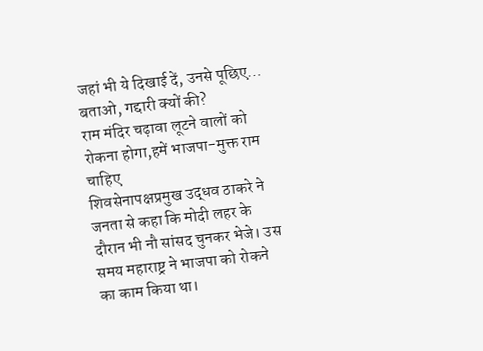जहां भी ये दिखाई दें, उनसे पूछिए… बताओ, गद्दारी क्यों की?
राम मंदिर चढ़ावा लूटने वालों को रोकना होगा,हमें भाजपा-मुक्त राम चाहिए
शिवसेनापक्षप्रमुख उद्धव ठाकरे ने जनता से कहा कि मोदी लहर के दौरान भी नौ सांसद चुनकर भेजे। उस समय महाराष्ट्र ने भाजपा को रोकने का काम किया था।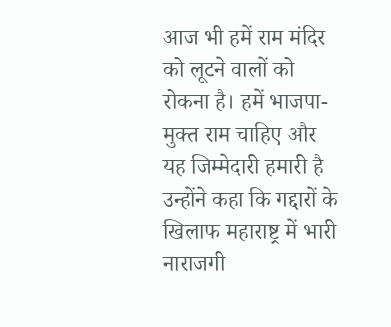आज भी हमें राम मंदिर को लूटने वालों को रोकना है। हमें भाजपा-मुक्त राम चाहिए और यह जिम्मेदारी हमारी है
उन्होंने कहा कि गद्दारों के खिलाफ महाराष्ट्र में भारी नाराजगी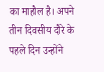का माहौल है। अपने तीन दिवसीय दौरे के पहले दिन उन्होंने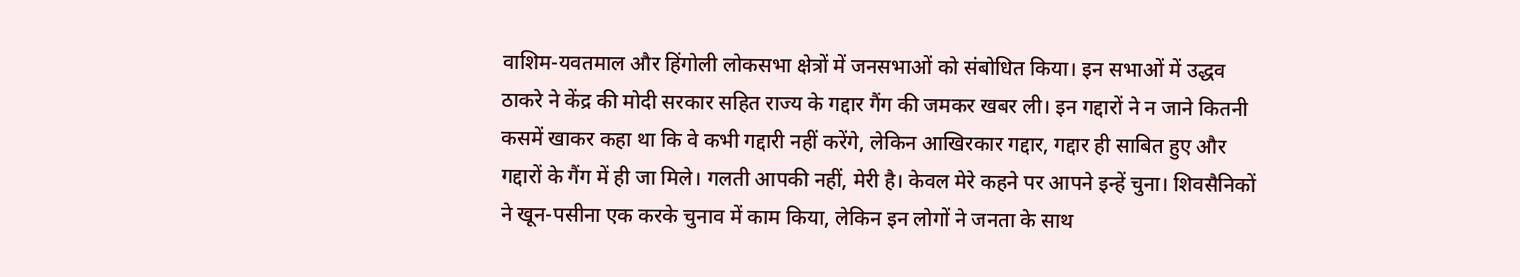वाशिम-यवतमाल और हिंगोली लोकसभा क्षेत्रों में जनसभाओं को संबोधित किया। इन सभाओं में उद्धव ठाकरे ने केंद्र की मोदी सरकार सहित राज्य के गद्दार गैंग की जमकर खबर ली। इन गद्दारों ने न जाने कितनी कसमें खाकर कहा था कि वे कभी गद्दारी नहीं करेंगे, लेकिन आखिरकार गद्दार, गद्दार ही साबित हुए और गद्दारों के गैंग में ही जा मिले। गलती आपकी नहीं, मेरी है। केवल मेरे कहने पर आपने इन्हें चुना। शिवसैनिकों ने खून-पसीना एक करके चुनाव में काम किया, लेकिन इन लोगों ने जनता के साथ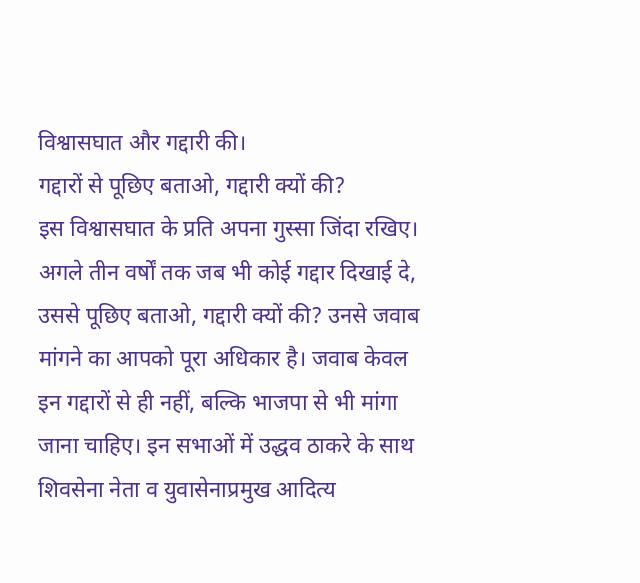विश्वासघात और गद्दारी की।
गद्दारों से पूछिए बताओ, गद्दारी क्यों की?
इस विश्वासघात के प्रति अपना गुस्सा जिंदा रखिए। अगले तीन वर्षों तक जब भी कोई गद्दार दिखाई दे, उससे पूछिए बताओ, गद्दारी क्यों की? उनसे जवाब मांगने का आपको पूरा अधिकार है। जवाब केवल इन गद्दारों से ही नहीं, बल्कि भाजपा से भी मांगा जाना चाहिए। इन सभाओं में उद्धव ठाकरे के साथ शिवसेना नेता व युवासेनाप्रमुख आदित्य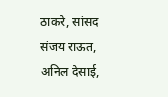ठाकरे, सांसद संजय राऊत, अनिल देसाई,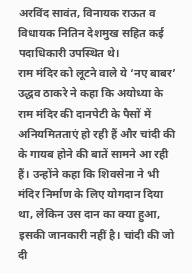अरविंद सावंत, विनायक राऊत व विधायक नितिन देशमुख सहित कई पदाधिकारी उपस्थित थे।
राम मंदिर को लूटने वाले ये ‘नए बाबर’
उद्धव ठाकरे ने कहा कि अयोध्या के राम मंदिर की दानपेटी के पैसों में अनियमितताएं हो रही हैं और चांदी की के गायब होने की बातें सामने आ रही हैं। उन्होंने कहा कि शिवसेना ने भी मंदिर निर्माण के लिए योगदान दिया था, लेकिन उस दान का क्या हुआ, इसकी जानकारी नहीं है। चांदी की जो दी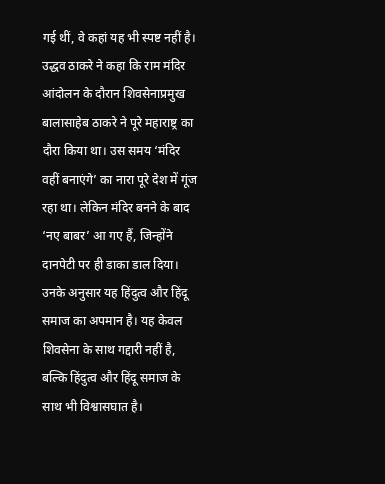गई थीं, वे कहां यह भी स्पष्ट नहीं है। उद्धव ठाकरे ने कहा कि राम मंदिर आंदोलन के दौरान शिवसेनाप्रमुख बालासाहेब ठाकरे ने पूरे महाराष्ट्र का दौरा किया था। उस समय ‘मंदिर वहीं बनाएंगे’ का नारा पूरे देश में गूंज रहा था। लेकिन मंदिर बनने के बाद ‘नए बाबर’ आ गए हैं, जिन्होंने दानपेटी पर ही डाका डाल दिया। उनके अनुसार यह हिंदुत्व और हिंदू समाज का अपमान है। यह केवल शिवसेना के साथ गद्दारी नहीं है, बल्कि हिंदुत्व और हिंदू समाज के साथ भी विश्वासघात है।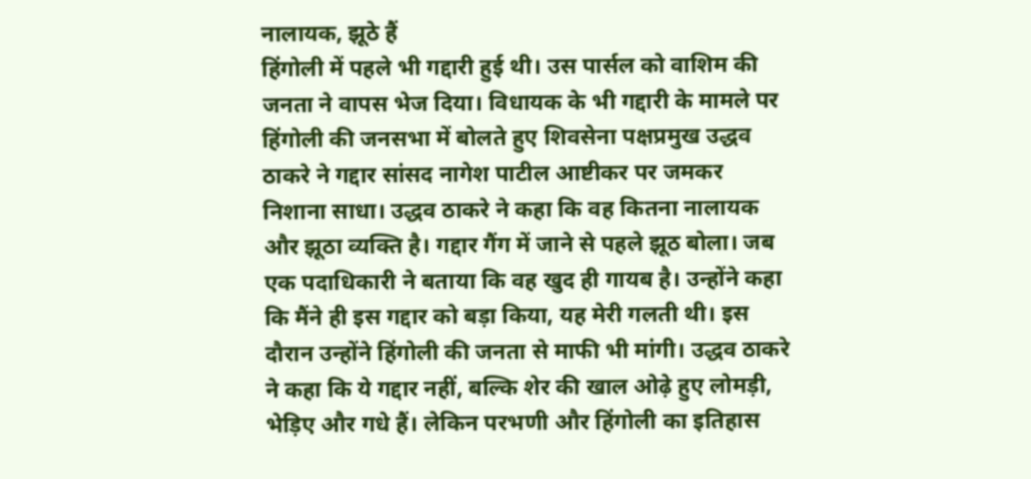नालायक, झूठे हैं
हिंगोली में पहले भी गद्दारी हुई थी। उस पार्सल को वाशिम की जनता ने वापस भेज दिया। विधायक के भी गद्दारी के मामले पर हिंगोली की जनसभा में बोलते हुए शिवसेना पक्षप्रमुख उद्धव ठाकरे ने गद्दार सांसद नागेश पाटील आष्टीकर पर जमकर निशाना साधा। उद्धव ठाकरे ने कहा कि वह कितना नालायक और झूठा व्यक्ति है। गद्दार गैंग में जाने से पहले झूठ बोला। जब एक पदाधिकारी ने बताया कि वह खुद ही गायब है। उन्होंने कहा कि मैंने ही इस गद्दार को बड़ा किया, यह मेरी गलती थी। इस दौरान उन्होंने हिंगोली की जनता से माफी भी मांगी। उद्धव ठाकरे ने कहा कि ये गद्दार नहीं, बल्कि शेर की खाल ओढ़े हुए लोमड़ी, भेड़िए और गधे हैं। लेकिन परभणी और हिंगोली का इतिहास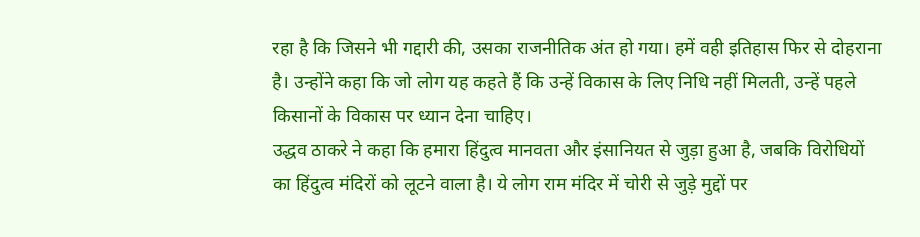रहा है कि जिसने भी गद्दारी की, उसका राजनीतिक अंत हो गया। हमें वही इतिहास फिर से दोहराना है। उन्होंने कहा कि जो लोग यह कहते हैं कि उन्हें विकास के लिए निधि नहीं मिलती, उन्हें पहले किसानों के विकास पर ध्यान देना चाहिए।
उद्धव ठाकरे ने कहा कि हमारा हिंदुत्व मानवता और इंसानियत से जुड़ा हुआ है, जबकि विरोधियों का हिंदुत्व मंदिरों को लूटने वाला है। ये लोग राम मंदिर में चोरी से जुड़े मुद्दों पर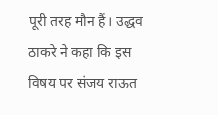पूरी तरह मौन हैं। उद्धव ठाकरे ने कहा कि इस विषय पर संजय राऊत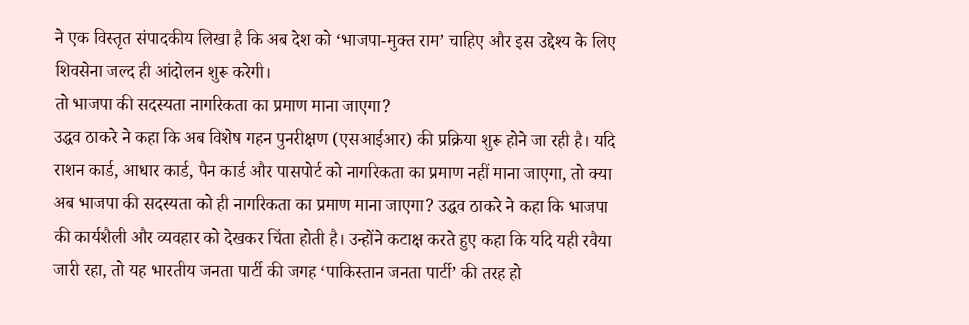ने एक विस्तृत संपादकीय लिखा है कि अब देश को ‘भाजपा-मुक्त राम’ चाहिए और इस उद्देश्य के लिए शिवसेना जल्द ही आंदोलन शुरू करेगी।
तो भाजपा की सदस्यता नागरिकता का प्रमाण माना जाएगा?
उद्धव ठाकरे ने कहा कि अब विशेष गहन पुनरीक्षण (एसआईआर) की प्रक्रिया शुरू होने जा रही है। यदि राशन कार्ड, आधार कार्ड, पैन कार्ड और पासपोर्ट को नागरिकता का प्रमाण नहीं माना जाएगा, तो क्या अब भाजपा की सदस्यता को ही नागरिकता का प्रमाण माना जाएगा? उद्धव ठाकरे ने कहा कि भाजपा की कार्यशैली और व्यवहार को देखकर चिंता होती है। उन्होंने कटाक्ष करते हुए कहा कि यदि यही रवैया जारी रहा, तो यह भारतीय जनता पार्टी की जगह ‘पाकिस्तान जनता पार्टी’ की तरह हो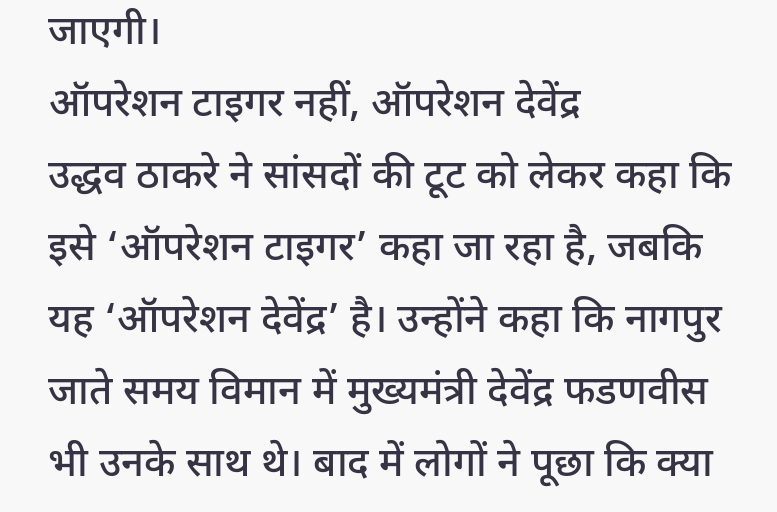जाएगी।
ऑपरेशन टाइगर नहीं, ऑपरेशन देवेंद्र
उद्धव ठाकरे ने सांसदों की टूट को लेकर कहा कि इसे ‘ऑपरेशन टाइगर’ कहा जा रहा है, जबकि यह ‘ऑपरेशन देवेंद्र’ है। उन्होंने कहा कि नागपुर जाते समय विमान में मुख्यमंत्री देवेंद्र फडणवीस भी उनके साथ थे। बाद में लोगों ने पूछा कि क्या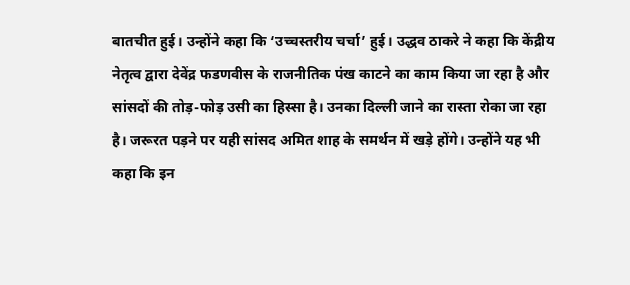बातचीत हुई। उन्होंने कहा कि ‘उच्चस्तरीय चर्चा’ हुई। उद्धव ठाकरे ने कहा कि केंद्रीय नेतृत्व द्वारा देवेंद्र फडणवीस के राजनीतिक पंख काटने का काम किया जा रहा है और सांसदों की तोड़-फोड़ उसी का हिस्सा है। उनका दिल्ली जाने का रास्ता रोका जा रहा है। जरूरत पड़ने पर यही सांसद अमित शाह के समर्थन में खड़े होंगे। उन्होंने यह भी कहा कि इन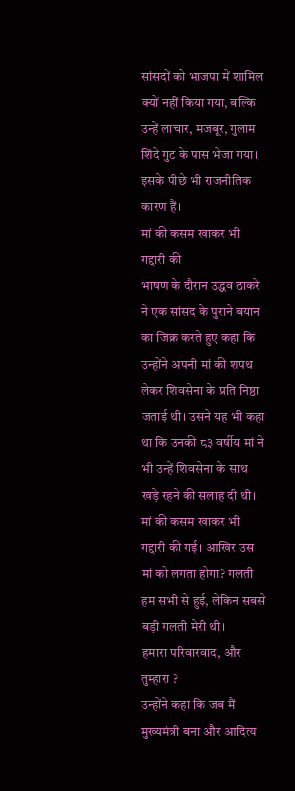सांसदों को भाजपा में शामिल क्यों नहीं किया गया, बल्कि उन्हें लाचार, मजबूर, गुलाम शिंदे गुट के पास भेजा गया। इसके पीछे भी राजनीतिक कारण हैं।
मां की कसम खाकर भी गद्दारी की
भाषण के दौरान उद्धव ठाकरे ने एक सांसद के पुराने बयान का जिक्र करते हुए कहा कि उन्होंने अपनी मां की शपथ लेकर शिवसेना के प्रति निष्ठा जताई थी। उसने यह भी कहा था कि उनकी ८३ वर्षीय मां ने भी उन्हें शिवसेना के साथ खड़े रहने की सलाह दी थी। मां की कसम खाकर भी गद्दारी की गई। आखिर उस मां को लगता होगा? गलती हम सभी से हुई, लेकिन सबसे बड़ी गलती मेरी थी।
हमारा परिवारवाद, और तुम्हारा ?
उन्होंने कहा कि जब मैं मुख्यमंत्री बना और आदित्य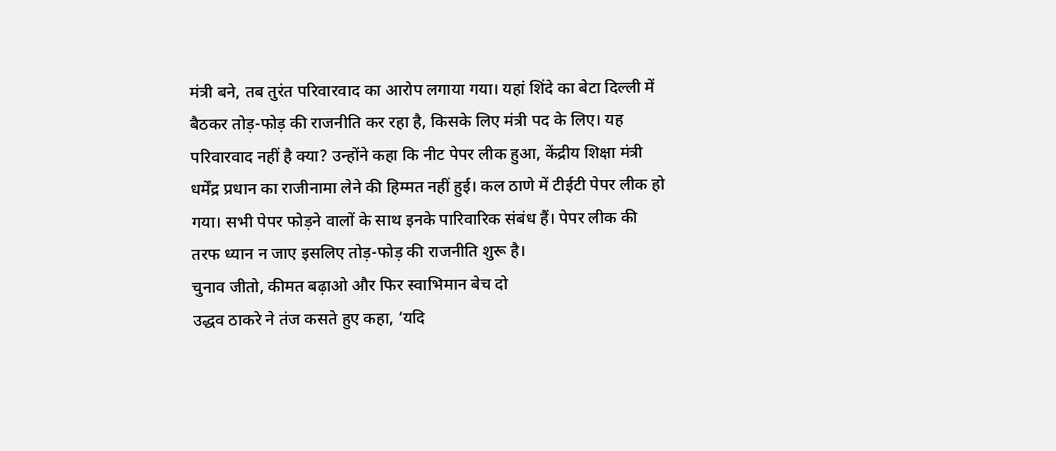मंत्री बने, तब तुरंत परिवारवाद का आरोप लगाया गया। यहां शिंदे का बेटा दिल्ली में बैठकर तोड़-फोड़ की राजनीति कर रहा है, किसके लिए मंत्री पद के लिए। यह परिवारवाद नहीं है क्या? उन्होंने कहा कि नीट पेपर लीक हुआ, केंद्रीय शिक्षा मंत्री धर्मेंद्र प्रधान का राजीनामा लेने की हिम्मत नहीं हुई। कल ठाणे में टीईटी पेपर लीक हो गया। सभी पेपर फोड़ने वालों के साथ इनके पारिवारिक संबंध हैं। पेपर लीक की तरफ ध्यान न जाए इसलिए तोड़-फोड़ की राजनीति शुरू है।
चुनाव जीतो, कीमत बढ़ाओ और फिर स्वाभिमान बेच दो
उद्धव ठाकरे ने तंज कसते हुए कहा, ‘यदि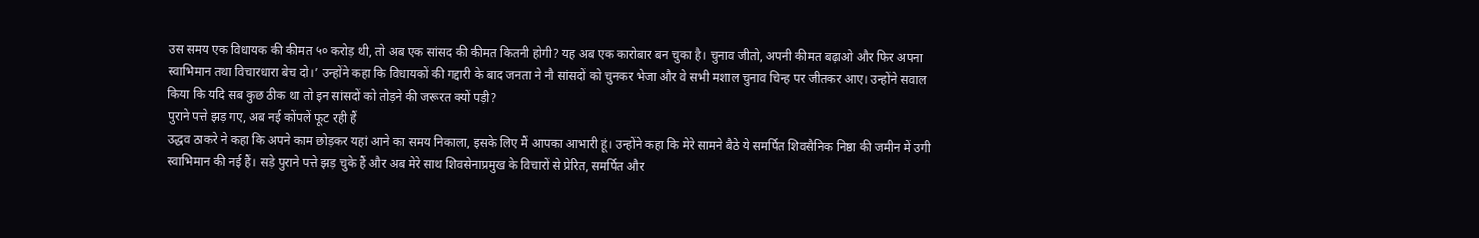उस समय एक विधायक की कीमत ५० करोड़ थी, तो अब एक सांसद की कीमत कितनी होगी? यह अब एक कारोबार बन चुका है। चुनाव जीतो, अपनी कीमत बढ़ाओ और फिर अपना स्वाभिमान तथा विचारधारा बेच दो।’ उन्होंने कहा कि विधायकों की गद्दारी के बाद जनता ने नौ सांसदों को चुनकर भेजा और वे सभी मशाल चुनाव चिन्ह पर जीतकर आए। उन्होंने सवाल किया कि यदि सब कुछ ठीक था तो इन सांसदों को तोड़ने की जरूरत क्यों पड़ी?
पुराने पत्ते झड़ गए, अब नई कोंपलें फूट रही हैं
उद्धव ठाकरे ने कहा कि अपने काम छोड़कर यहां आने का समय निकाला, इसके लिए मैं आपका आभारी हूं। उन्होंने कहा कि मेरे सामने बैठे ये समर्पित शिवसैनिक निष्ठा की जमीन में उगी स्वाभिमान की नई हैं। सड़े पुराने पत्ते झड़ चुके हैं और अब मेरे साथ शिवसेनाप्रमुख के विचारों से प्रेरित, समर्पित और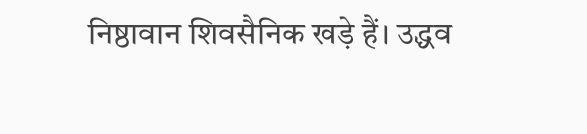निष्ठावान शिवसैनिक खड़े हैं। उद्धव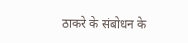ठाकरे के संबोधन के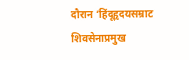दौरान ‘हिंदूहृदयसम्राट शिवसेनाप्रमुख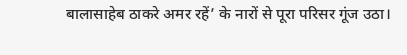बालासाहेब ठाकरे अमर रहें’ के नारों से पूरा परिसर गूंज उठा।